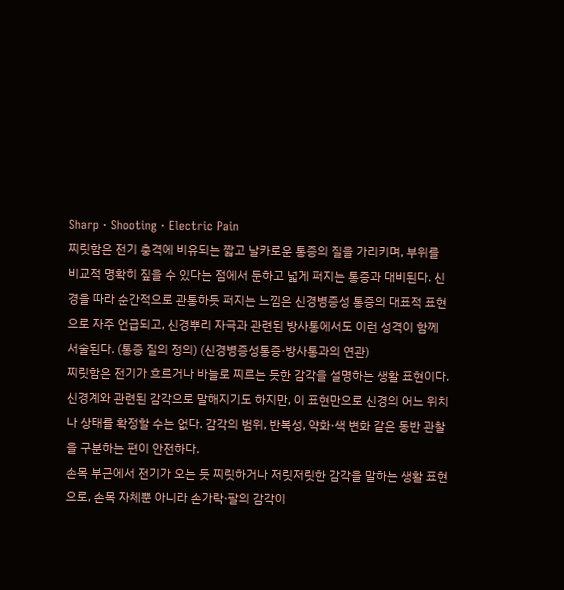Sharp · Shooting · Electric Pain
찌릿함은 전기 충격에 비유되는 짧고 날카로운 통증의 질을 가리키며, 부위를 비교적 명확히 짚을 수 있다는 점에서 둔하고 넓게 퍼지는 통증과 대비된다. 신경을 따라 순간적으로 관통하듯 퍼지는 느낌은 신경병증성 통증의 대표적 표현으로 자주 언급되고, 신경뿌리 자극과 관련된 방사통에서도 이런 성격이 함께 서술된다. (통증 질의 정의) (신경병증성통증·방사통과의 연관)
찌릿함은 전기가 흐르거나 바늘로 찌르는 듯한 감각을 설명하는 생활 표현이다. 신경계와 관련된 감각으로 말해지기도 하지만, 이 표현만으로 신경의 어느 위치나 상태를 확정할 수는 없다. 감각의 범위, 반복성, 약화·색 변화 같은 동반 관찰을 구분하는 편이 안전하다.
손목 부근에서 전기가 오는 듯 찌릿하거나 저릿저릿한 감각을 말하는 생활 표현으로, 손목 자체뿐 아니라 손가락·팔의 감각이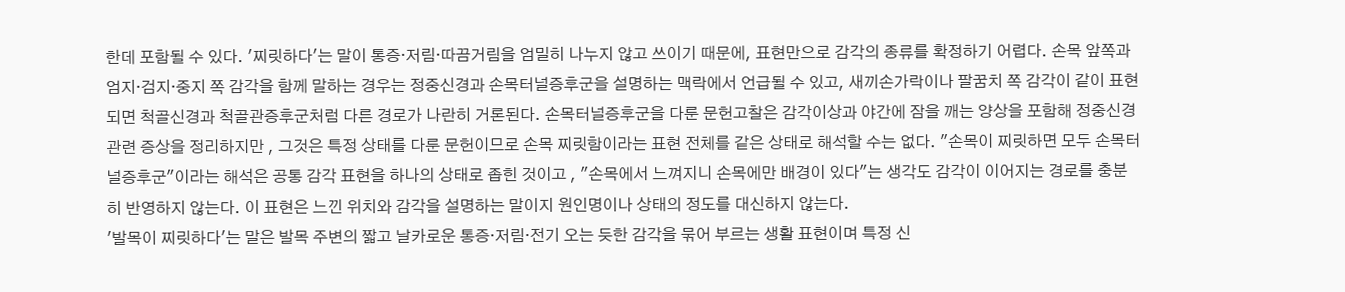한데 포함될 수 있다. '찌릿하다'는 말이 통증·저림·따끔거림을 엄밀히 나누지 않고 쓰이기 때문에, 표현만으로 감각의 종류를 확정하기 어렵다. 손목 앞쪽과 엄지·검지·중지 쪽 감각을 함께 말하는 경우는 정중신경과 손목터널증후군을 설명하는 맥락에서 언급될 수 있고, 새끼손가락이나 팔꿈치 쪽 감각이 같이 표현되면 척골신경과 척골관증후군처럼 다른 경로가 나란히 거론된다. 손목터널증후군을 다룬 문헌고찰은 감각이상과 야간에 잠을 깨는 양상을 포함해 정중신경 관련 증상을 정리하지만 , 그것은 특정 상태를 다룬 문헌이므로 손목 찌릿함이라는 표현 전체를 같은 상태로 해석할 수는 없다. "손목이 찌릿하면 모두 손목터널증후군"이라는 해석은 공통 감각 표현을 하나의 상태로 좁힌 것이고 , "손목에서 느껴지니 손목에만 배경이 있다"는 생각도 감각이 이어지는 경로를 충분히 반영하지 않는다. 이 표현은 느낀 위치와 감각을 설명하는 말이지 원인명이나 상태의 정도를 대신하지 않는다.
'발목이 찌릿하다'는 말은 발목 주변의 짧고 날카로운 통증·저림·전기 오는 듯한 감각을 묶어 부르는 생활 표현이며 특정 신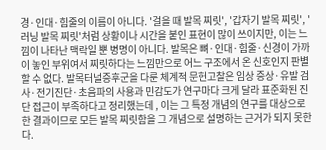경·인대·힘줄의 이름이 아니다. '걸을 때 발목 찌릿', '갑자기 발목 찌릿', '러닝 발목 찌릿'처럼 상황이나 시간을 붙인 표현이 많이 쓰이지만, 이는 느낌이 나타난 맥락일 뿐 병명이 아니다. 발목은 뼈·인대·힘줄·신경이 가까이 놓인 부위여서 찌릿하다는 느낌만으로 어느 구조에서 온 신호인지 판별할 수 없다. 발목터널증후군을 다룬 체계적 문헌고찰은 임상 증상·유발 검사·전기진단·초음파의 사용과 민감도가 연구마다 크게 달라 표준화된 진단 접근이 부족하다고 정리했는데 , 이는 그 특정 개념의 연구를 대상으로 한 결과이므로 모든 발목 찌릿함을 그 개념으로 설명하는 근거가 되지 못한다.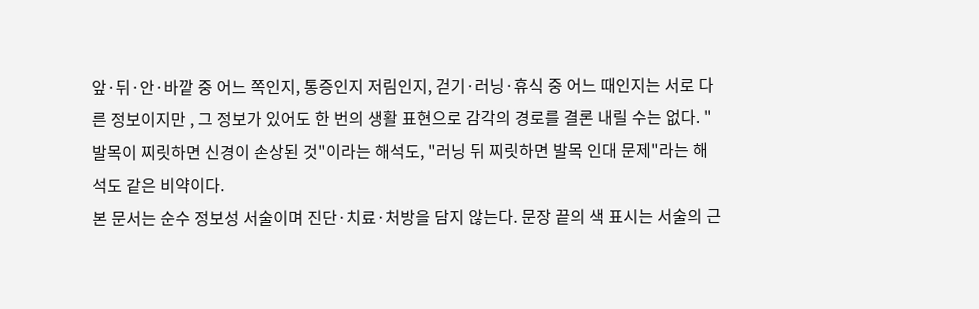앞·뒤·안·바깥 중 어느 쪽인지, 통증인지 저림인지, 걷기·러닝·휴식 중 어느 때인지는 서로 다른 정보이지만 , 그 정보가 있어도 한 번의 생활 표현으로 감각의 경로를 결론 내릴 수는 없다. "발목이 찌릿하면 신경이 손상된 것"이라는 해석도, "러닝 뒤 찌릿하면 발목 인대 문제"라는 해석도 같은 비약이다.
본 문서는 순수 정보성 서술이며 진단·치료·처방을 담지 않는다. 문장 끝의 색 표시는 서술의 근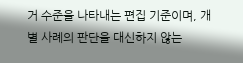거 수준을 나타내는 편집 기준이며, 개별 사례의 판단을 대신하지 않는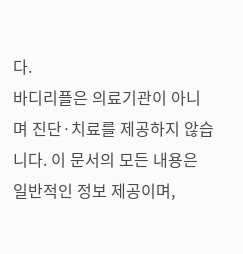다.
바디리플은 의료기관이 아니며 진단·치료를 제공하지 않습니다. 이 문서의 모든 내용은 일반적인 정보 제공이며,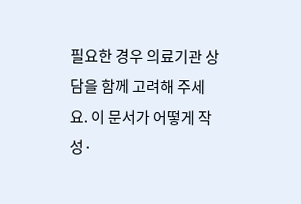필요한 경우 의료기관 상담을 함께 고려해 주세요. 이 문서가 어떻게 작성·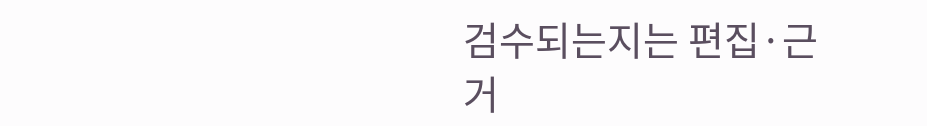검수되는지는 편집·근거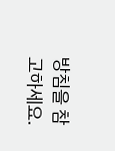방침을 참고하세요.